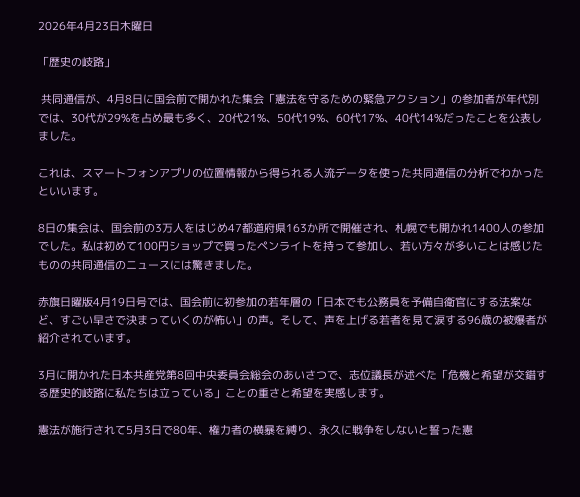2026年4月23日木曜日

「歴史の岐路」

 共同通信が、4月8日に国会前で開かれた集会「憲法を守るための緊急アクション」の参加者が年代別では、30代が29%を占め最も多く、20代21%、50代19%、60代17%、40代14%だったことを公表しました。

これは、スマートフォンアプリの位置情報から得られる人流データを使った共同通信の分析でわかったといいます。

8日の集会は、国会前の3万人をはじめ47都道府県163か所で開催され、札幌でも開かれ1400人の参加でした。私は初めて100円ショップで買ったペンライトを持って参加し、若い方々が多いことは感じたものの共同通信のニュースには驚きました。

赤旗日曜版4月19日号では、国会前に初参加の若年層の「日本でも公務員を予備自衛官にする法案など、すごい早さで決まっていくのが怖い」の声。そして、声を上げる若者を見て涙する96歳の被爆者が紹介されています。

3月に開かれた日本共産党第8回中央委員会総会のあいさつで、志位議長が述べた「危機と希望が交錯する歴史的岐路に私たちは立っている」ことの重さと希望を実感します。

憲法が施行されて5月3日で80年、権力者の横暴を縛り、永久に戦争をしないと誓った憲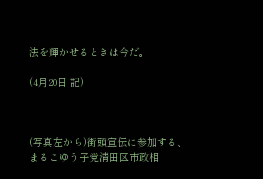法を輝かせるときは今だ。

(4月20日 記)



(写真左から)街頭宣伝に参加する、まるこゆう子党清田区市政相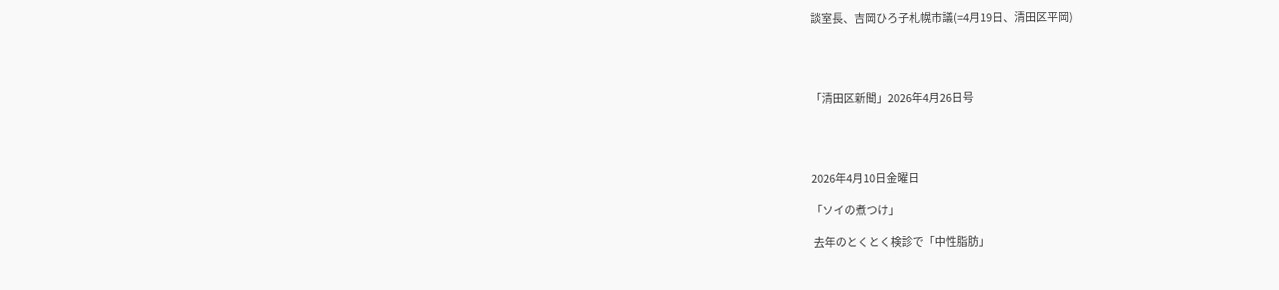談室長、吉岡ひろ子札幌市議(=4月19日、清田区平岡)




「清田区新聞」2026年4月26日号




2026年4月10日金曜日

「ソイの煮つけ」

 去年のとくとく検診で「中性脂肪」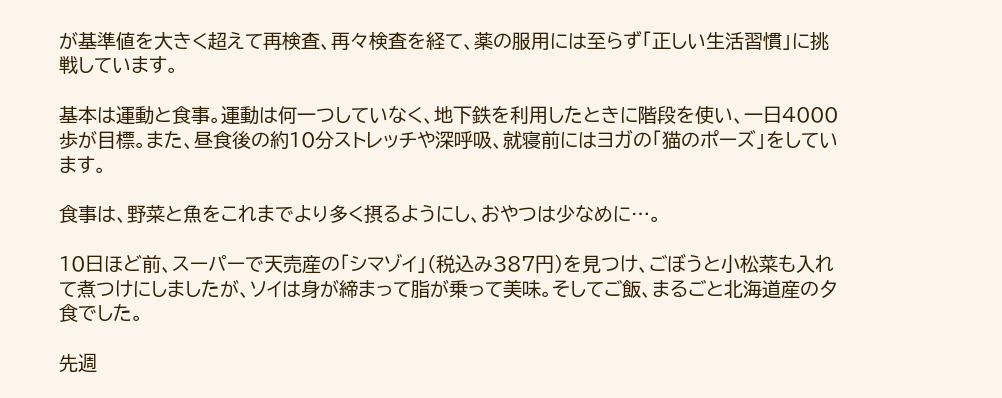が基準値を大きく超えて再検査、再々検査を経て、薬の服用には至らず「正しい生活習慣」に挑戦しています。

基本は運動と食事。運動は何一つしていなく、地下鉄を利用したときに階段を使い、一日4000歩が目標。また、昼食後の約10分ストレッチや深呼吸、就寝前にはヨガの「猫のポーズ」をしています。

食事は、野菜と魚をこれまでより多く摂るようにし、おやつは少なめに…。

10日ほど前、スーパーで天売産の「シマゾイ」(税込み387円)を見つけ、ごぼうと小松菜も入れて煮つけにしましたが、ソイは身が締まって脂が乗って美味。そしてご飯、まるごと北海道産の夕食でした。

先週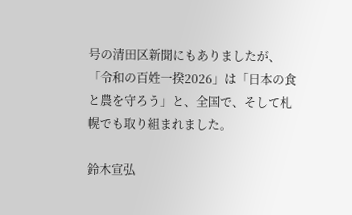号の清田区新聞にもありましたが、「令和の百姓一揆2026」は「日本の食と農を守ろう」と、全国で、そして札幌でも取り組まれました。

鈴木宣弘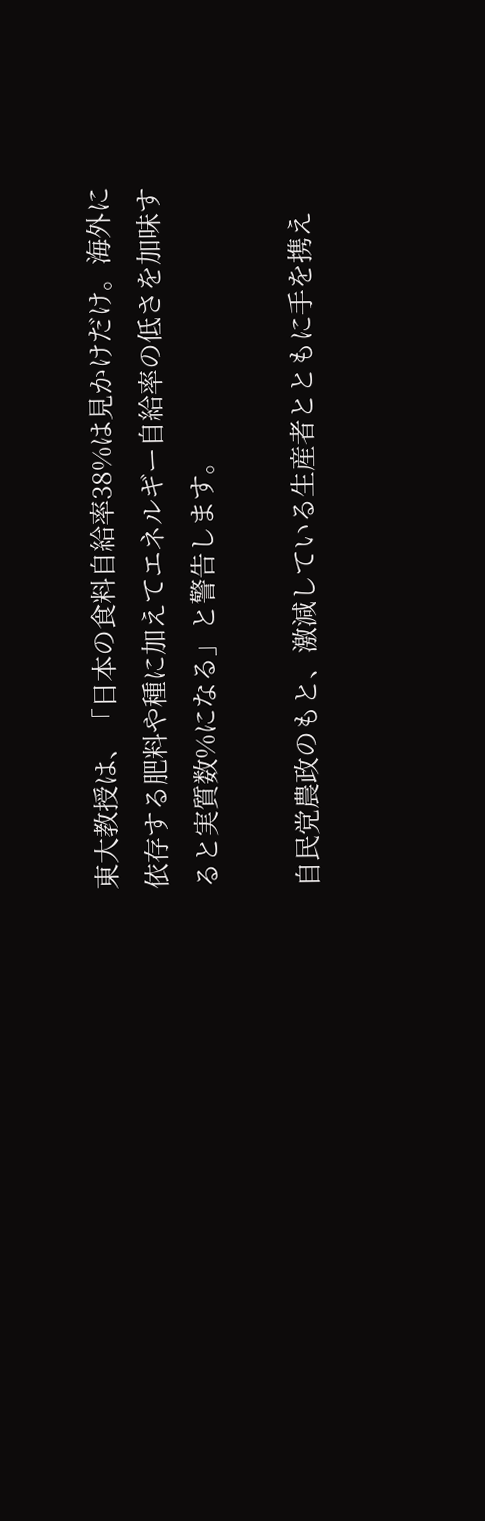東大教授は、「日本の食料自給率38%は見かけだけ。海外に依存する肥料や種に加えてエネルギー自給率の低さを加味すると実質数%になる」と警告します。

自民党農政のもと、激減している生産者とともに手を携え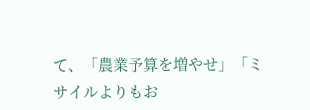て、「農業予算を増やせ」「ミサイルよりもお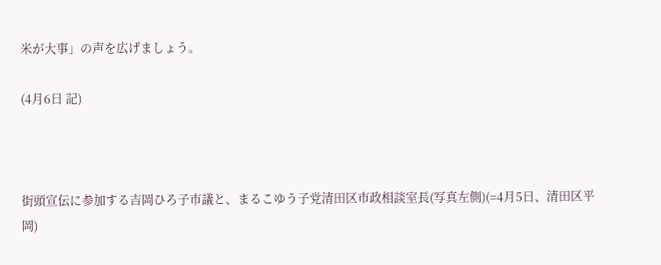米が大事」の声を広げましょう。

(4月6日 記)



街頭宣伝に参加する吉岡ひろ子市議と、まるこゆう子党清田区市政相談室長(写真左側)(=4月5日、清田区平岡)